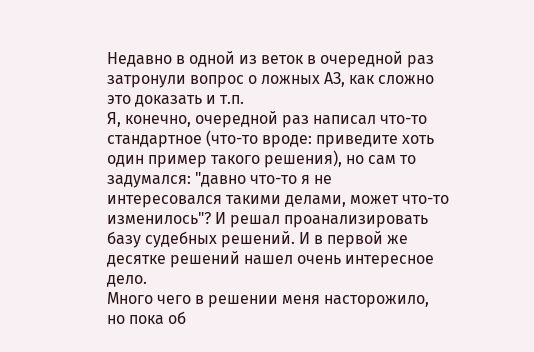Недавно в одной из веток в очередной раз затронули вопрос о ложных АЗ, как сложно это доказать и т.п.
Я, конечно, очередной раз написал что-то стандартное (что-то вроде: приведите хоть один пример такого решения), но сам то задумался: "давно что-то я не интересовался такими делами, может что-то изменилось"? И решал проанализировать базу судебных решений. И в первой же десятке решений нашел очень интересное дело.
Много чего в решении меня насторожило, но пока об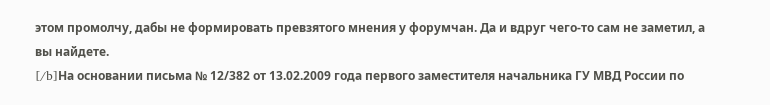этом промолчу, дабы не формировать превзятого мнения у форумчан. Да и вдруг чего-то сам не заметил, а вы найдете.
[/b]На основании письма № 12/382 от 13.02.2009 года первого заместителя начальника ГУ МВД России по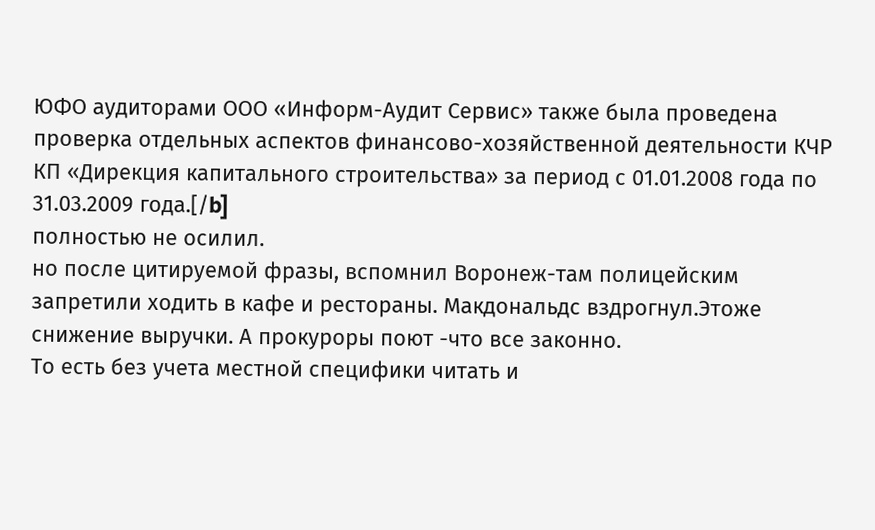ЮФО аудиторами ООО «Информ-Аудит Сервис» также была проведена проверка отдельных аспектов финансово-хозяйственной деятельности КЧР КП «Дирекция капитального строительства» за период с 01.01.2008 года по 31.03.2009 года.[/b]
полностью не осилил.
но после цитируемой фразы, вспомнил Воронеж-там полицейским запретили ходить в кафе и рестораны. Макдональдс вздрогнул.Этоже снижение выручки. А прокуроры поют -что все законно.
То есть без учета местной специфики читать и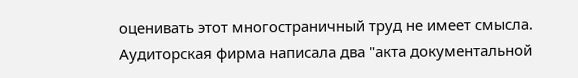оценивать этот многостраничный труд не имеет смысла.
Аудиторская фирма написала два "акта документальной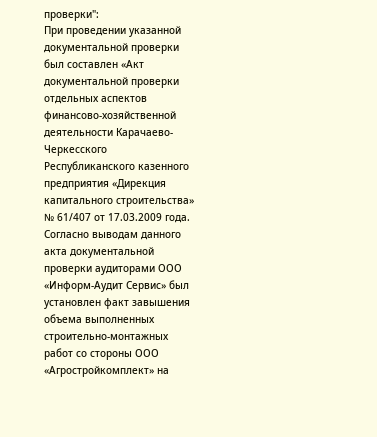проверки":
При проведении указанной документальной проверки был составлен «Акт документальной проверки отдельных аспектов финансово-хозяйственной деятельности Карачаево-Черкесского Республиканского казенного предприятия «Дирекция капитального строительства» № 61/407 от 17.03.2009 года. Согласно выводам данного акта документальной проверки аудиторами ООО «Информ-Аудит Сервис» был установлен факт завышения объема выполненных строительно-монтажных работ со стороны ООО «Агростройкомплект» на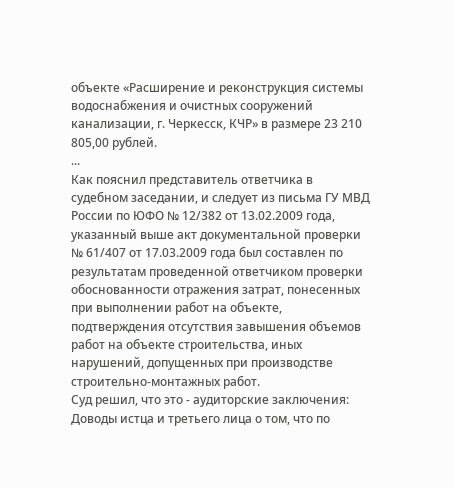объекте «Расширение и реконструкция системы водоснабжения и очистных сооружений канализации, г. Черкесск, КЧР» в размере 23 210 805,00 рублей.
...
Как пояснил представитель ответчика в судебном заседании, и следует из письма ГУ МВД России по ЮФО № 12/382 от 13.02.2009 года, указанный выше акт документальной проверки № 61/407 от 17.03.2009 года был составлен по результатам проведенной ответчиком проверки обоснованности отражения затрат, понесенных при выполнении работ на объекте, подтверждения отсутствия завышения объемов работ на объекте строительства, иных нарушений, допущенных при производстве строительно-монтажных работ.
Суд решил, что это - аудиторские заключения:
Доводы истца и третьего лица о том, что по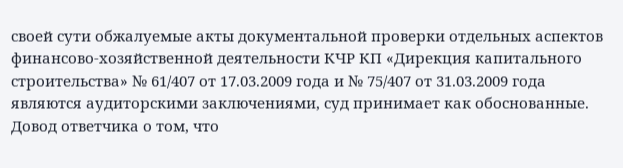своей сути обжалуемые акты документальной проверки отдельных аспектов финансово-хозяйственной деятельности КЧР КП «Дирекция капитального строительства» № 61/407 от 17.03.2009 года и № 75/407 от 31.03.2009 года являются аудиторскими заключениями, суд принимает как обоснованные.
Довод ответчика о том, что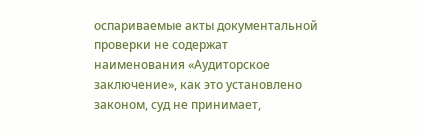оспариваемые акты документальной проверки не содержат наименования «Аудиторское заключение», как это установлено законом, суд не принимает,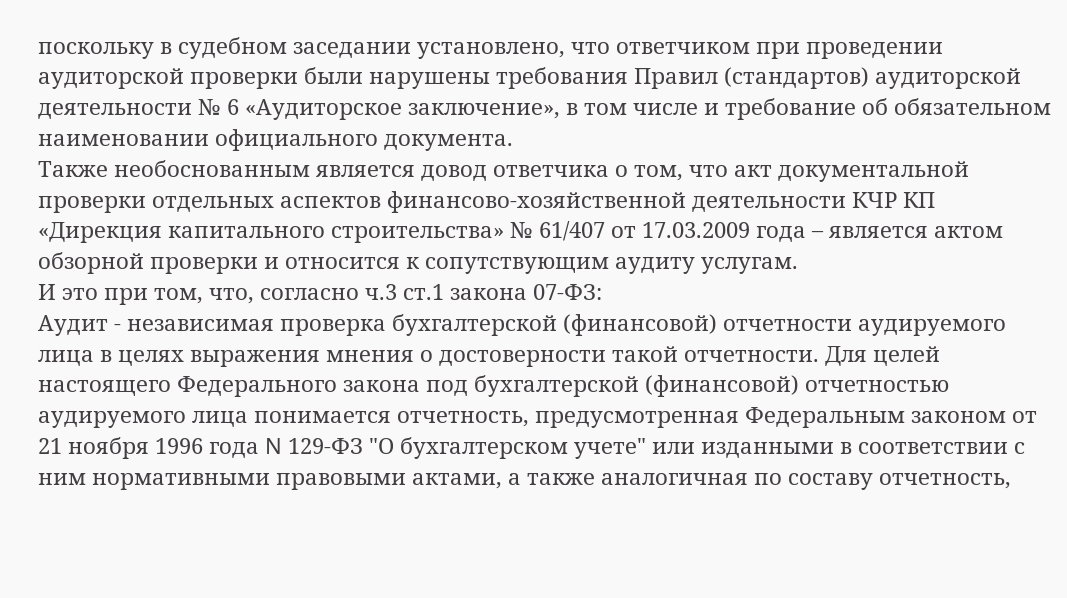поскольку в судебном заседании установлено, что ответчиком при проведении аудиторской проверки были нарушены требования Правил (стандартов) аудиторской деятельности № 6 «Аудиторское заключение», в том числе и требование об обязательном наименовании официального документа.
Также необоснованным является довод ответчика о том, что акт документальной проверки отдельных аспектов финансово-хозяйственной деятельности КЧР КП «Дирекция капитального строительства» № 61/407 от 17.03.2009 года – является актом обзорной проверки и относится к сопутствующим аудиту услугам.
И это при том, что, согласно ч.3 ст.1 закона 07-ФЗ:
Аудит - независимая проверка бухгалтерской (финансовой) отчетности аудируемого лица в целях выражения мнения о достоверности такой отчетности. Для целей настоящего Федерального закона под бухгалтерской (финансовой) отчетностью аудируемого лица понимается отчетность, предусмотренная Федеральным законом от 21 ноября 1996 года N 129-ФЗ "О бухгалтерском учете" или изданными в соответствии с ним нормативными правовыми актами, а также аналогичная по составу отчетность,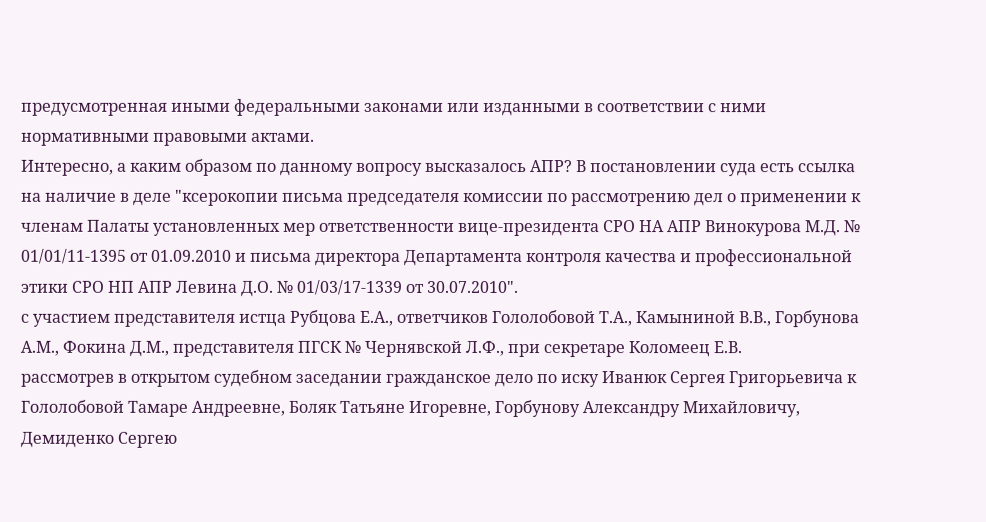предусмотренная иными федеральными законами или изданными в соответствии с ними нормативными правовыми актами.
Интересно, а каким образом по данному вопросу высказалось АПР? В постановлении суда есть ссылка на наличие в деле "ксерокопии письма председателя комиссии по рассмотрению дел о применении к членам Палаты установленных мер ответственности вице-президента СРО НА АПР Винокурова М.Д. № 01/01/11-1395 от 01.09.2010 и письма директора Департамента контроля качества и профессиональной этики СРО НП АПР Левина Д.О. № 01/03/17-1339 от 30.07.2010".
с участием представителя истца Рубцова Е.А., ответчиков Гололобовой Т.А., Камыниной В.В., Горбунова А.М., Фокина Д.М., представителя ПГСК № Чернявской Л.Ф., при секретаре Коломеец Е.В.
рассмотрев в открытом судебном заседании гражданское дело по иску Иванюк Сергея Григорьевича к Гололобовой Тамаре Андреевне, Боляк Татьяне Игоревне, Горбунову Александру Михайловичу, Демиденко Сергею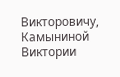Викторовичу, Камыниной Виктории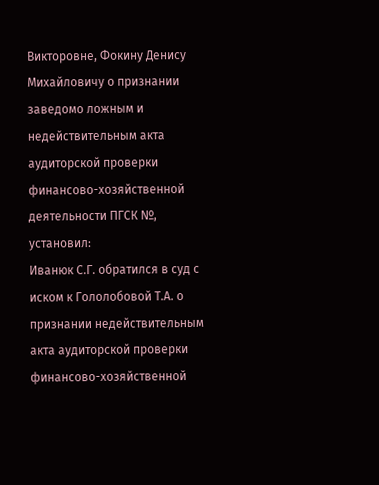Викторовне, Фокину Денису Михайловичу о признании заведомо ложным и недействительным акта аудиторской проверки финансово-хозяйственной деятельности ПГСК №,
установил:
Иванюк С.Г. обратился в суд с иском к Гололобовой Т.А. о признании недействительным акта аудиторской проверки финансово-хозяйственной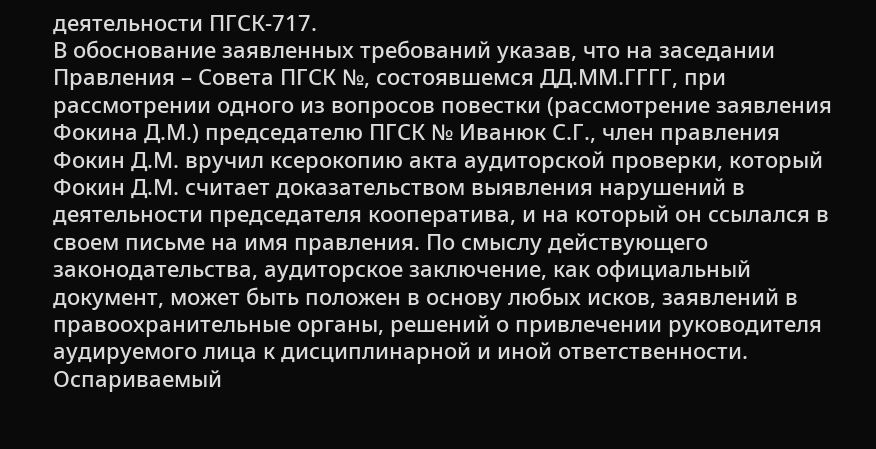деятельности ПГСК-717.
В обоснование заявленных требований указав, что на заседании Правления – Совета ПГСК №, состоявшемся ДД.ММ.ГГГГ, при рассмотрении одного из вопросов повестки (рассмотрение заявления Фокина Д.М.) председателю ПГСК № Иванюк С.Г., член правления Фокин Д.М. вручил ксерокопию акта аудиторской проверки, который Фокин Д.М. считает доказательством выявления нарушений в деятельности председателя кооператива, и на который он ссылался в своем письме на имя правления. По смыслу действующего законодательства, аудиторское заключение, как официальный документ, может быть положен в основу любых исков, заявлений в правоохранительные органы, решений о привлечении руководителя аудируемого лица к дисциплинарной и иной ответственности. Оспариваемый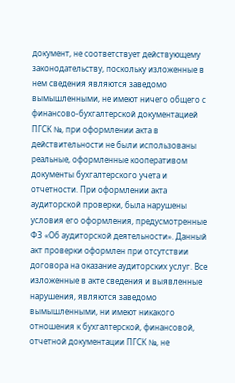документ, не соответствует действующему законодательству, поскольку изложенные в нем сведения являются заведомо вымышленными, не имеют ничего общего с финансово-бухгалтерской документацией ПГСК №, при оформлении акта в действительности не были использованы реальные, оформленные кооперативом документы бухгалтерского учета и отчетности. При оформлении акта аудиторской проверки, была нарушены условия его оформления, предусмотренные ФЗ «Об аудиторской деятельности». Данный акт проверки оформлен при отсутствии договора на оказание аудиторских услуг. Все изложенные в акте сведения и выявленные нарушения, являются заведомо вымышленными, ни имеют никакого отношения к бухгалтерской, финансовой, отчетной документации ПГСК №, не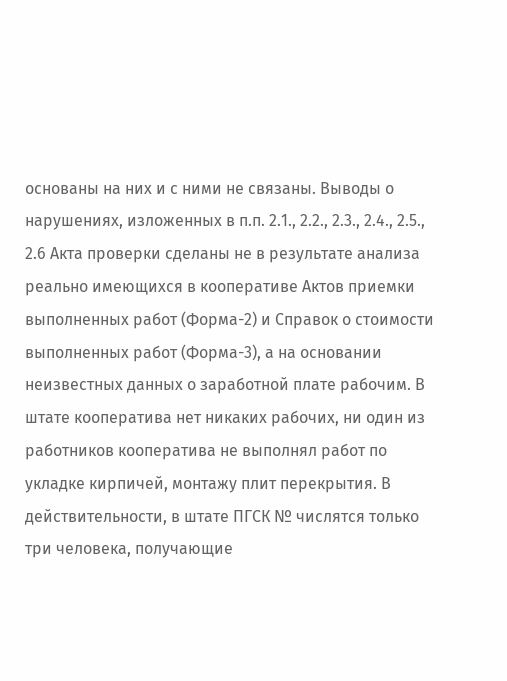основаны на них и с ними не связаны. Выводы о нарушениях, изложенных в п.п. 2.1., 2.2., 2.3., 2.4., 2.5., 2.6 Акта проверки сделаны не в результате анализа реально имеющихся в кооперативе Актов приемки выполненных работ (Форма-2) и Справок о стоимости выполненных работ (Форма-3), а на основании неизвестных данных о заработной плате рабочим. В штате кооператива нет никаких рабочих, ни один из работников кооператива не выполнял работ по укладке кирпичей, монтажу плит перекрытия. В действительности, в штате ПГСК № числятся только три человека, получающие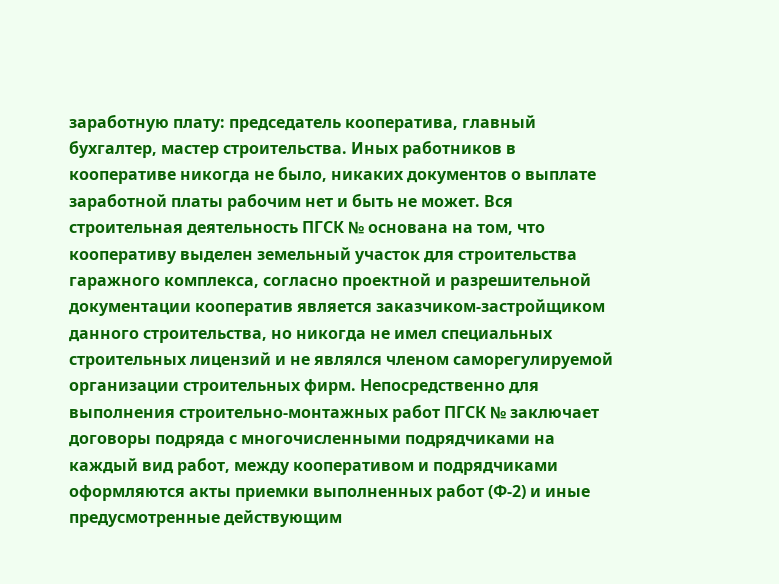заработную плату: председатель кооператива, главный бухгалтер, мастер строительства. Иных работников в кооперативе никогда не было, никаких документов о выплате заработной платы рабочим нет и быть не может. Вся строительная деятельность ПГСК № основана на том, что кооперативу выделен земельный участок для строительства гаражного комплекса, согласно проектной и разрешительной документации кооператив является заказчиком-застройщиком данного строительства, но никогда не имел специальных строительных лицензий и не являлся членом саморегулируемой организации строительных фирм. Непосредственно для выполнения строительно-монтажных работ ПГСК № заключает договоры подряда с многочисленными подрядчиками на каждый вид работ, между кооперативом и подрядчиками оформляются акты приемки выполненных работ (Ф-2) и иные предусмотренные действующим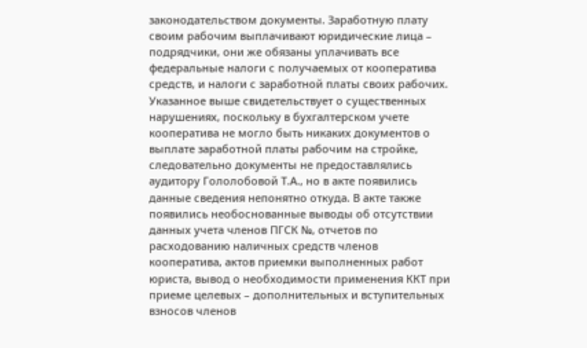законодательством документы. Заработную плату своим рабочим выплачивают юридические лица – подрядчики, они же обязаны уплачивать все федеральные налоги с получаемых от кооператива средств, и налоги с заработной платы своих рабочих. Указанное выше свидетельствует о существенных нарушениях, поскольку в бухгалтерском учете кооператива не могло быть никаких документов о выплате заработной платы рабочим на стройке, следовательно документы не предоставлялись аудитору Гололобовой Т.А., но в акте появились данные сведения непонятно откуда. В акте также появились необоснованные выводы об отсутствии данных учета членов ПГСК №, отчетов по расходованию наличных средств членов кооператива, актов приемки выполненных работ юриста, вывод о необходимости применения ККТ при приеме целевых – дополнительных и вступительных взносов членов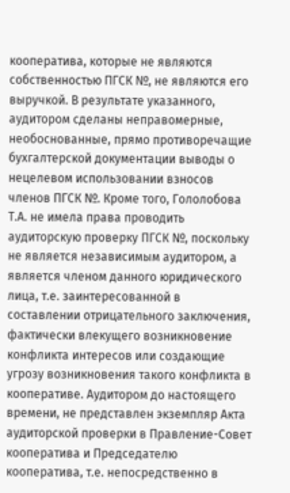кооператива, которые не являются собственностью ПГСК №, не являются его выручкой. В результате указанного, аудитором сделаны неправомерные, необоснованные, прямо противоречащие бухгалтерской документации выводы о нецелевом использовании взносов членов ПГСК №. Кроме того, Гололобова Т.А. не имела права проводить аудиторскую проверку ПГСК №, поскольку не является независимым аудитором, а является членом данного юридического лица, т.е. заинтересованной в составлении отрицательного заключения, фактически влекущего возникновение конфликта интересов или создающие угрозу возникновения такого конфликта в кооперативе. Аудитором до настоящего времени, не представлен экземпляр Акта аудиторской проверки в Правление-Совет кооператива и Председателю кооператива, т.е. непосредственно в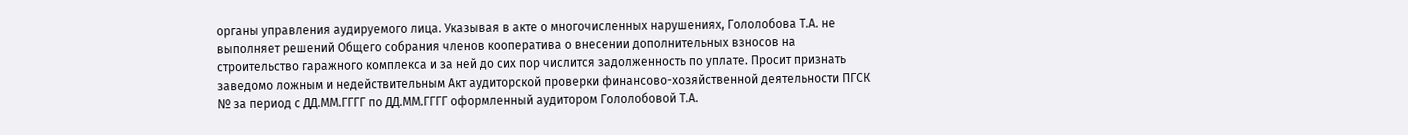органы управления аудируемого лица. Указывая в акте о многочисленных нарушениях, Гололобова Т.А. не выполняет решений Общего собрания членов кооператива о внесении дополнительных взносов на строительство гаражного комплекса и за ней до сих пор числится задолженность по уплате. Просит признать заведомо ложным и недействительным Акт аудиторской проверки финансово-хозяйственной деятельности ПГСК № за период с ДД.ММ.ГГГГ по ДД.ММ.ГГГГ оформленный аудитором Гололобовой Т.А.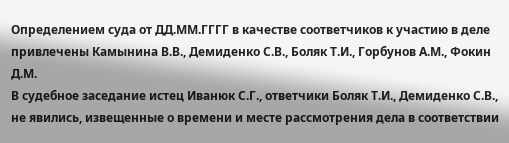Определением суда от ДД.ММ.ГГГГ в качестве соответчиков к участию в деле привлечены Камынина В.В., Демиденко С.В., Боляк Т.И., Горбунов А.М., Фокин Д.М.
В судебное заседание истец Иванюк С.Г., ответчики Боляк Т.И., Демиденко С.В., не явились, извещенные о времени и месте рассмотрения дела в соответствии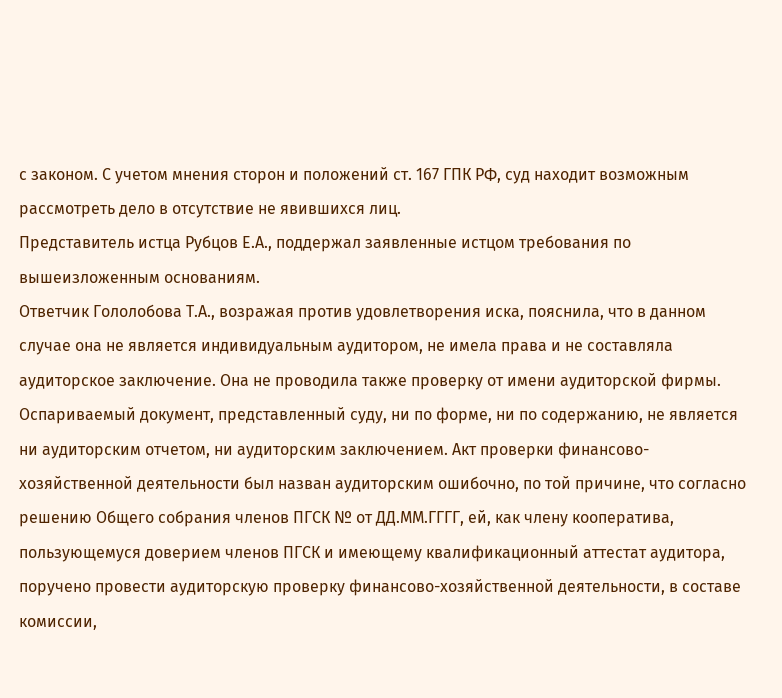с законом. С учетом мнения сторон и положений ст. 167 ГПК РФ, суд находит возможным рассмотреть дело в отсутствие не явившихся лиц.
Представитель истца Рубцов Е.А., поддержал заявленные истцом требования по вышеизложенным основаниям.
Ответчик Гололобова Т.А., возражая против удовлетворения иска, пояснила, что в данном случае она не является индивидуальным аудитором, не имела права и не составляла аудиторское заключение. Она не проводила также проверку от имени аудиторской фирмы. Оспариваемый документ, представленный суду, ни по форме, ни по содержанию, не является ни аудиторским отчетом, ни аудиторским заключением. Акт проверки финансово-хозяйственной деятельности был назван аудиторским ошибочно, по той причине, что согласно решению Общего собрания членов ПГСК № от ДД.ММ.ГГГГ, ей, как члену кооператива, пользующемуся доверием членов ПГСК и имеющему квалификационный аттестат аудитора, поручено провести аудиторскую проверку финансово-хозяйственной деятельности, в составе комиссии,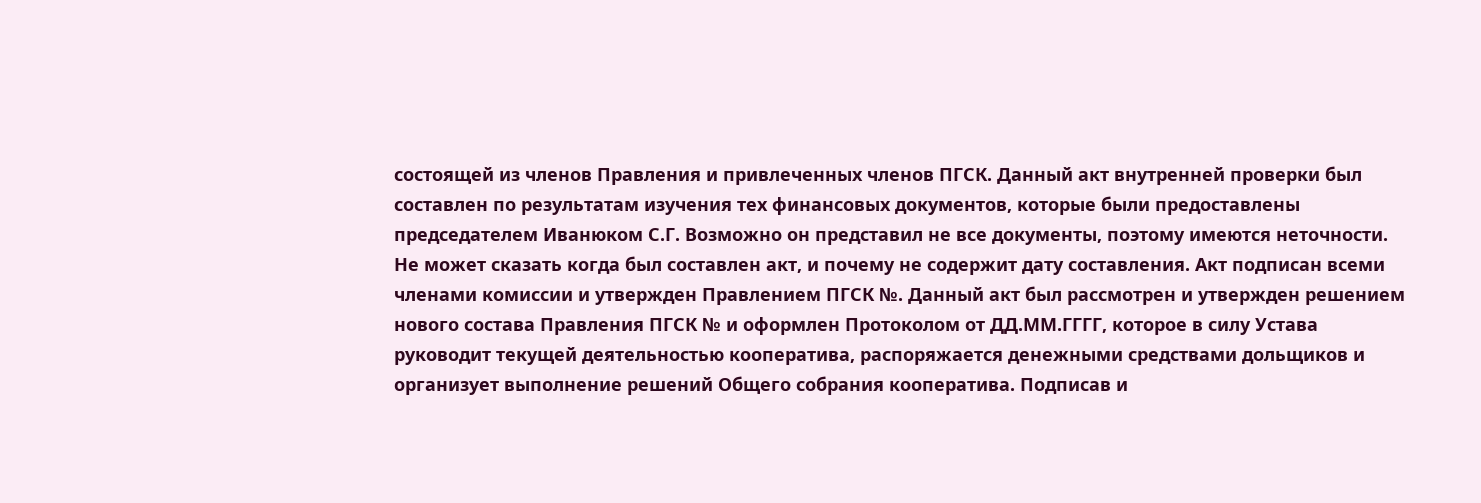состоящей из членов Правления и привлеченных членов ПГСК. Данный акт внутренней проверки был составлен по результатам изучения тех финансовых документов, которые были предоставлены председателем Иванюком С.Г. Возможно он представил не все документы, поэтому имеются неточности. Не может сказать когда был составлен акт, и почему не содержит дату составления. Акт подписан всеми членами комиссии и утвержден Правлением ПГСК №. Данный акт был рассмотрен и утвержден решением нового состава Правления ПГСК № и оформлен Протоколом от ДД.ММ.ГГГГ, которое в силу Устава руководит текущей деятельностью кооператива, распоряжается денежными средствами дольщиков и организует выполнение решений Общего собрания кооператива. Подписав и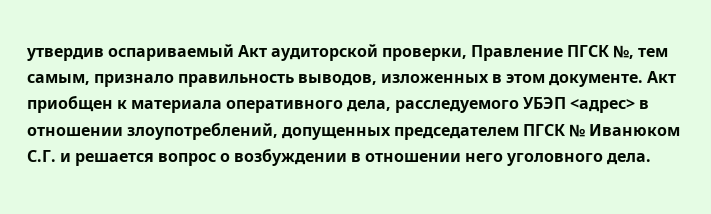утвердив оспариваемый Акт аудиторской проверки, Правление ПГСК №, тем самым, признало правильность выводов, изложенных в этом документе. Акт приобщен к материала оперативного дела, расследуемого УБЭП <адрес> в отношении злоупотреблений, допущенных председателем ПГСК № Иванюком С.Г. и решается вопрос о возбуждении в отношении него уголовного дела.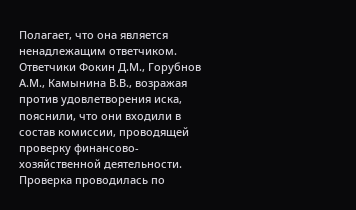Полагает, что она является ненадлежащим ответчиком.
Ответчики Фокин Д.М., Горубнов А.М., Камынина В.В., возражая против удовлетворения иска, пояснили, что они входили в состав комиссии, проводящей проверку финансово-хозяйственной деятельности. Проверка проводилась по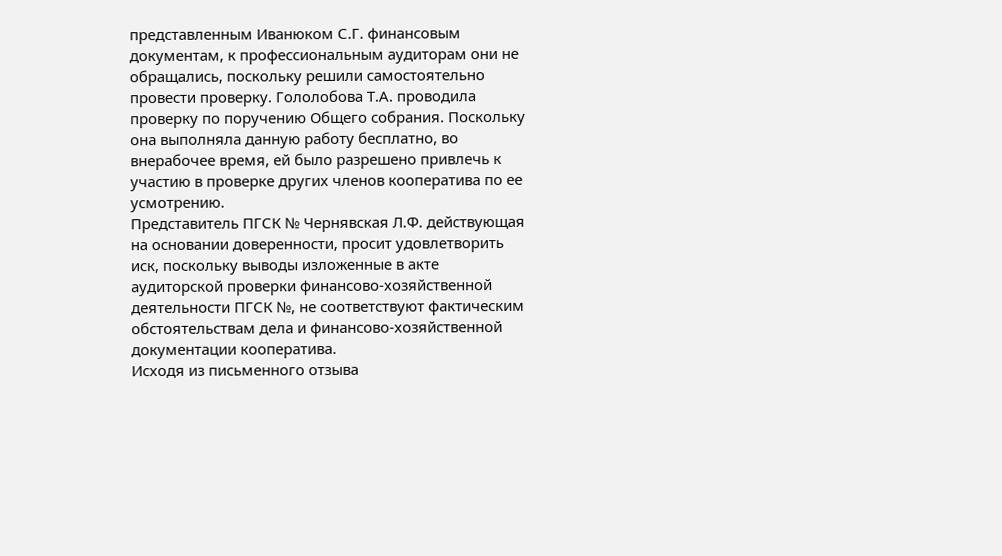представленным Иванюком С.Г. финансовым документам, к профессиональным аудиторам они не обращались, поскольку решили самостоятельно провести проверку. Гололобова Т.А. проводила проверку по поручению Общего собрания. Поскольку она выполняла данную работу бесплатно, во внерабочее время, ей было разрешено привлечь к участию в проверке других членов кооператива по ее усмотрению.
Представитель ПГСК № Чернявская Л.Ф. действующая на основании доверенности, просит удовлетворить иск, поскольку выводы изложенные в акте аудиторской проверки финансово-хозяйственной деятельности ПГСК №, не соответствуют фактическим обстоятельствам дела и финансово-хозяйственной документации кооператива.
Исходя из письменного отзыва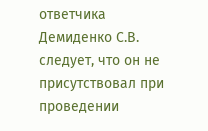ответчика Демиденко С.В. следует, что он не присутствовал при проведении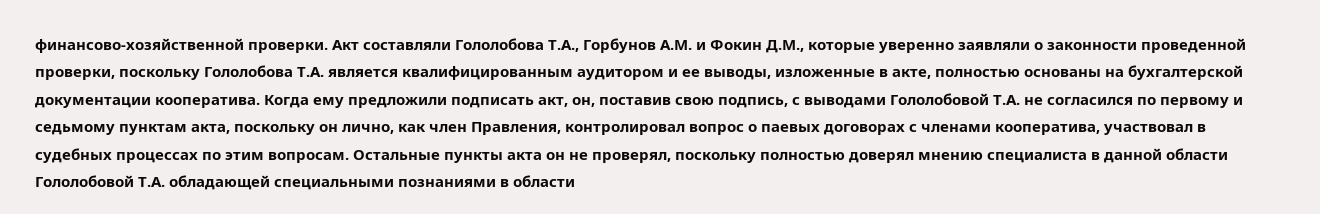финансово-хозяйственной проверки. Акт составляли Гололобова Т.А., Горбунов А.М. и Фокин Д.М., которые уверенно заявляли о законности проведенной проверки, поскольку Гололобова Т.А. является квалифицированным аудитором и ее выводы, изложенные в акте, полностью основаны на бухгалтерской документации кооператива. Когда ему предложили подписать акт, он, поставив свою подпись, с выводами Гололобовой Т.А. не согласился по первому и седьмому пунктам акта, поскольку он лично, как член Правления, контролировал вопрос о паевых договорах с членами кооператива, участвовал в судебных процессах по этим вопросам. Остальные пункты акта он не проверял, поскольку полностью доверял мнению специалиста в данной области Гололобовой Т.А. обладающей специальными познаниями в области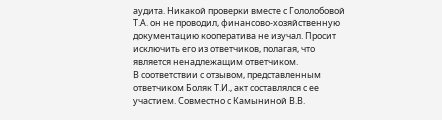аудита. Никакой проверки вместе с Гололобовой Т.А. он не проводил, финансово-хозяйственную документацию кооператива не изучал. Просит исключить его из ответчиков, полагая, что является ненадлежащим ответчиком.
В соответствии с отзывом, представленным ответчиком Боляк Т.И., акт составлялся с ее участием. Совместно с Камыниной В.В.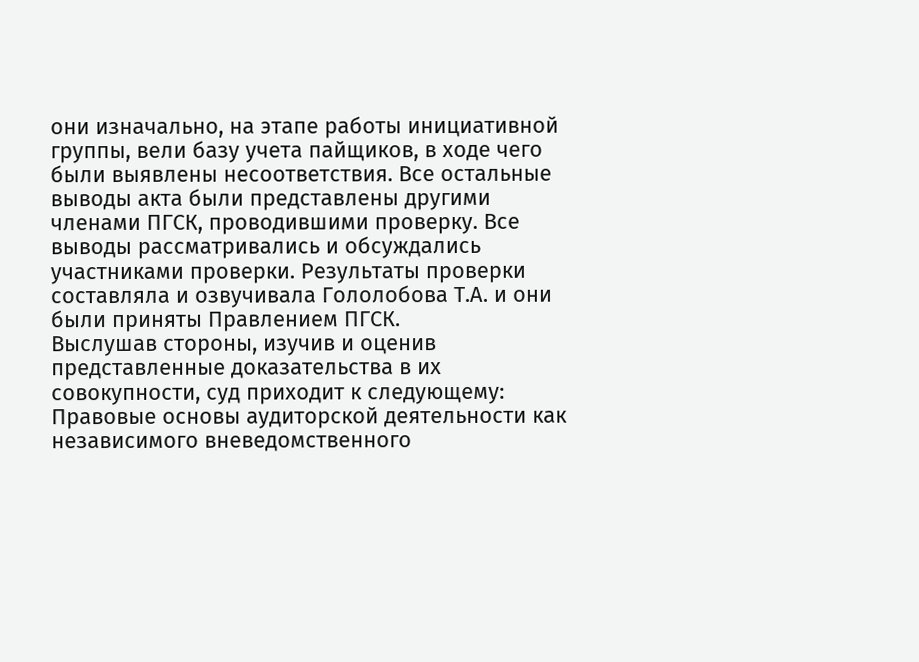они изначально, на этапе работы инициативной группы, вели базу учета пайщиков, в ходе чего были выявлены несоответствия. Все остальные выводы акта были представлены другими членами ПГСК, проводившими проверку. Все выводы рассматривались и обсуждались участниками проверки. Результаты проверки составляла и озвучивала Гололобова Т.А. и они были приняты Правлением ПГСК.
Выслушав стороны, изучив и оценив представленные доказательства в их совокупности, суд приходит к следующему:
Правовые основы аудиторской деятельности как независимого вневедомственного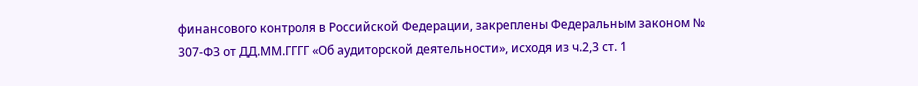финансового контроля в Российской Федерации, закреплены Федеральным законом № 307-ФЗ от ДД.ММ.ГГГГ «Об аудиторской деятельности», исходя из ч.2,3 ст. 1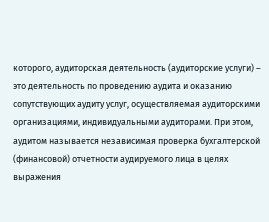которого, аудиторская деятельность (аудиторские услуги) – это деятельность по проведению аудита и оказанию сопутствующих аудиту услуг, осуществляемая аудиторскими организациями, индивидуальными аудиторами. При этом, аудитом называется независимая проверка бухгалтерской (финансовой) отчетности аудируемого лица в целях выражения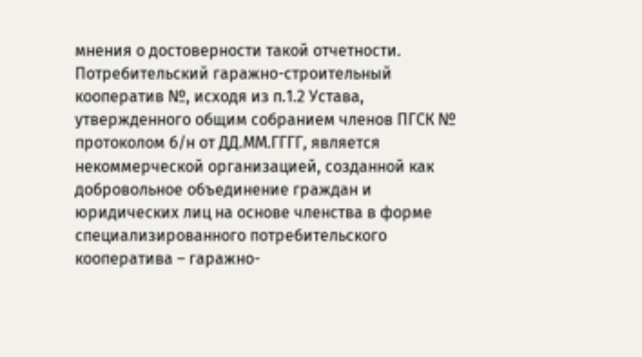мнения о достоверности такой отчетности.
Потребительский гаражно-строительный кооператив №, исходя из п.1.2 Устава, утвержденного общим собранием членов ПГСК № протоколом б/н от ДД.ММ.ГГГГ, является некоммерческой организацией, созданной как добровольное объединение граждан и юридических лиц на основе членства в форме специализированного потребительского кооператива – гаражно-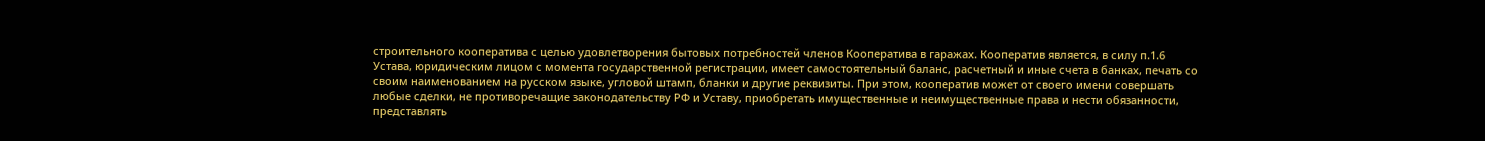строительного кооператива с целью удовлетворения бытовых потребностей членов Кооператива в гаражах. Кооператив является, в силу п.1.6 Устава, юридическим лицом с момента государственной регистрации, имеет самостоятельный баланс, расчетный и иные счета в банках, печать со своим наименованием на русском языке, угловой штамп, бланки и другие реквизиты. При этом, кооператив может от своего имени совершать любые сделки, не противоречащие законодательству РФ и Уставу, приобретать имущественные и неимущественные права и нести обязанности, представлять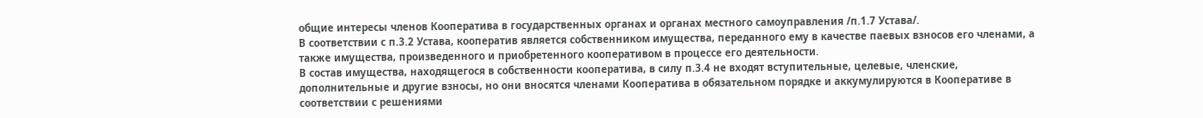общие интересы членов Кооператива в государственных органах и органах местного самоуправления /п.1.7 Устава/.
В соответствии с п.3.2 Устава, кооператив является собственником имущества, переданного ему в качестве паевых взносов его членами, а также имущества, произведенного и приобретенного кооперативом в процессе его деятельности.
В состав имущества, находящегося в собственности кооператива, в силу п.3.4 не входят вступительные, целевые, членские, дополнительные и другие взносы, но они вносятся членами Кооператива в обязательном порядке и аккумулируются в Кооперативе в соответствии с решениями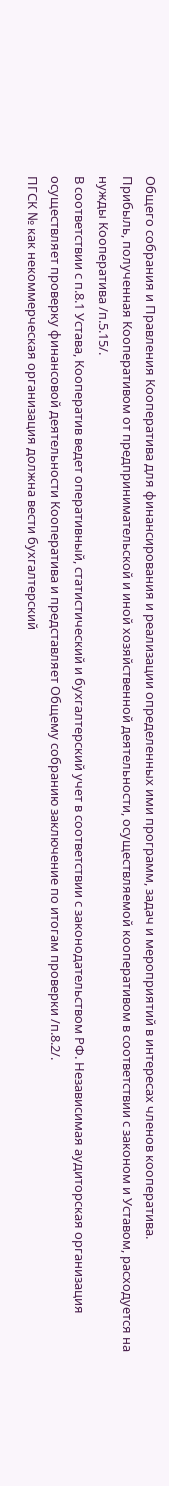Общего собрания и Правления Кооператива для финансирования и реализации определенных ими программ, задач и мероприятий в интересах членов кооператива.
Прибыль, полученная Кооперативом от предпринимательской и иной хозяйственной деятельности, осуществляемой кооперативом в соответствии с законом и Уставом, расходуется на нужды Кооператива /п.5.15/.
В соответствии с п.8.1 Устава, Кооператив ведет оперативный, статистический и бухгалтерский учет в соответствии с законодательством РФ. Независимая аудиторская организация осуществляет проверку финансовой деятельности Кооператива и представляет Общему собранию заключение по итогам проверки /п.8.2/.
ПГСК № как некоммерческая организация должна вести бухгалтерский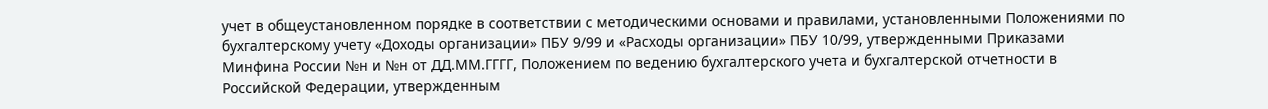учет в общеустановленном порядке в соответствии с методическими основами и правилами, установленными Положениями по бухгалтерскому учету «Доходы организации» ПБУ 9/99 и «Расходы организации» ПБУ 10/99, утвержденными Приказами Минфина России №н и №н от ДД.ММ.ГГГГ, Положением по ведению бухгалтерского учета и бухгалтерской отчетности в Российской Федерации, утвержденным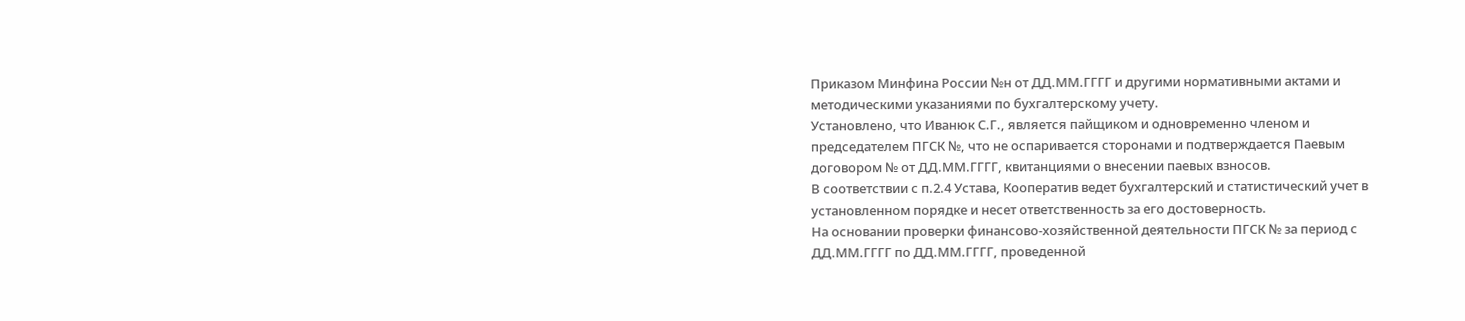Приказом Минфина России №н от ДД.ММ.ГГГГ и другими нормативными актами и методическими указаниями по бухгалтерскому учету.
Установлено, что Иванюк С.Г., является пайщиком и одновременно членом и председателем ПГСК №, что не оспаривается сторонами и подтверждается Паевым договором № от ДД.ММ.ГГГГ, квитанциями о внесении паевых взносов.
В соответствии с п.2.4 Устава, Кооператив ведет бухгалтерский и статистический учет в установленном порядке и несет ответственность за его достоверность.
На основании проверки финансово-хозяйственной деятельности ПГСК № за период с ДД.ММ.ГГГГ по ДД.ММ.ГГГГ, проведенной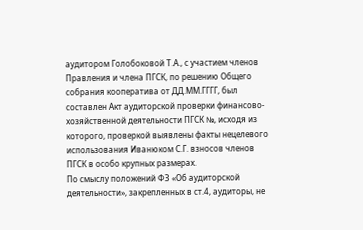аудитором Голобоковой Т.А., с участием членов Правления и члена ПГСК, по решению Общего собрания кооператива от ДД.ММ.ГГГГ, был составлен Акт аудиторской проверки финансово-хозяйственной деятельности ПГСК №, исходя из которого, проверкой выявлены факты нецелевого использования Иванюком С.Г. взносов членов ПГСК в особо крупных размерах.
По смыслу положений ФЗ «Об аудиторской деятельности», закрепленных в ст.4, аудиторы, не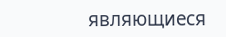являющиеся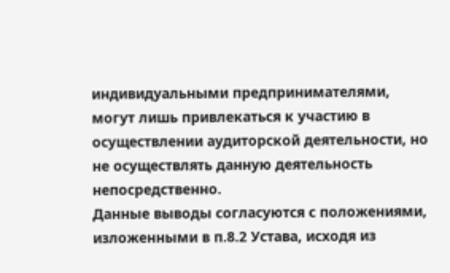индивидуальными предпринимателями, могут лишь привлекаться к участию в осуществлении аудиторской деятельности, но не осуществлять данную деятельность непосредственно.
Данные выводы согласуются с положениями, изложенными в п.8.2 Устава, исходя из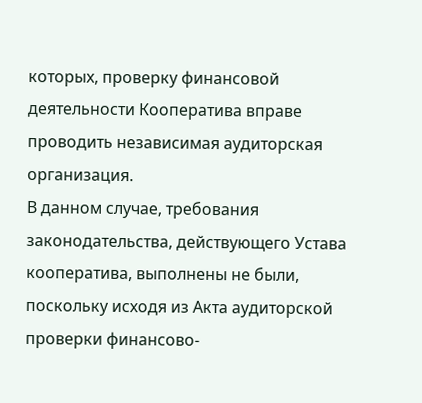которых, проверку финансовой деятельности Кооператива вправе проводить независимая аудиторская организация.
В данном случае, требования законодательства, действующего Устава кооператива, выполнены не были, поскольку исходя из Акта аудиторской проверки финансово-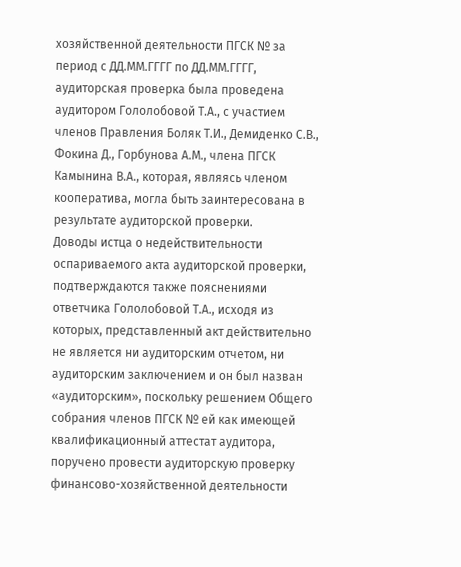хозяйственной деятельности ПГСК № за период с ДД.ММ.ГГГГ по ДД.ММ.ГГГГ, аудиторская проверка была проведена аудитором Гололобовой Т.А., с участием членов Правления Боляк Т.И., Демиденко С.В., Фокина Д., Горбунова А.М., члена ПГСК Камынина В.А., которая, являясь членом кооператива, могла быть заинтересована в результате аудиторской проверки.
Доводы истца о недействительности оспариваемого акта аудиторской проверки, подтверждаются также пояснениями ответчика Гололобовой Т.А., исходя из которых, представленный акт действительно не является ни аудиторским отчетом, ни аудиторским заключением и он был назван «аудиторским», поскольку решением Общего собрания членов ПГСК № ей как имеющей квалификационный аттестат аудитора, поручено провести аудиторскую проверку финансово-хозяйственной деятельности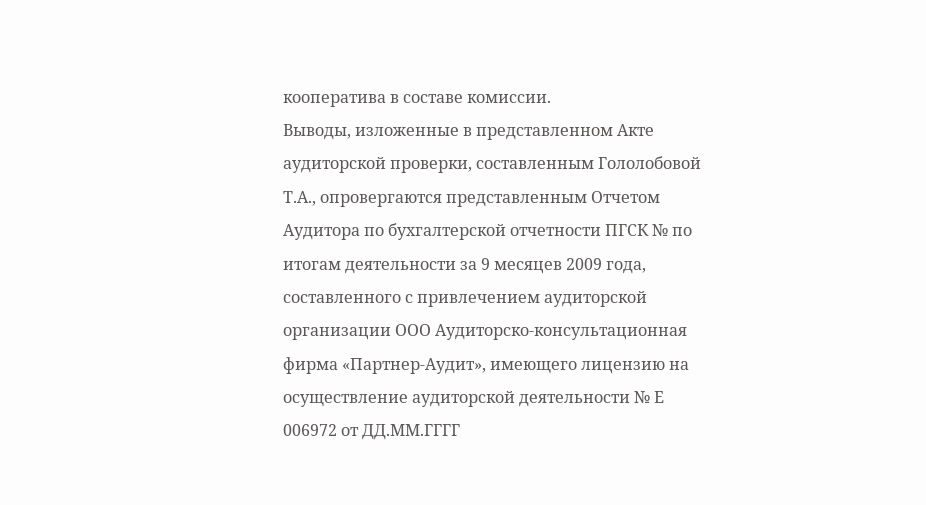кооператива в составе комиссии.
Выводы, изложенные в представленном Акте аудиторской проверки, составленным Гололобовой Т.А., опровергаются представленным Отчетом Аудитора по бухгалтерской отчетности ПГСК № по итогам деятельности за 9 месяцев 2009 года, составленного с привлечением аудиторской организации ООО Аудиторско-консультационная фирма «Партнер-Аудит», имеющего лицензию на осуществление аудиторской деятельности № Е 006972 от ДД.ММ.ГГГГ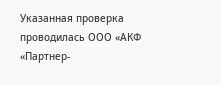Указанная проверка проводилась ООО «АКФ «Партнер-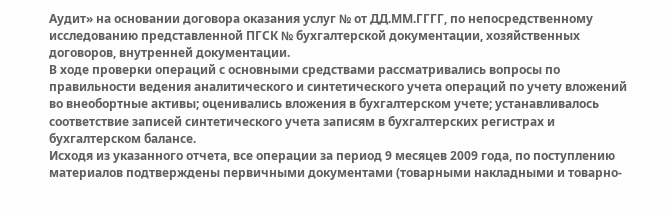Аудит» на основании договора оказания услуг № от ДД.ММ.ГГГГ, по непосредственному исследованию представленной ПГСК № бухгалтерской документации, хозяйственных договоров, внутренней документации.
В ходе проверки операций с основными средствами рассматривались вопросы по правильности ведения аналитического и синтетического учета операций по учету вложений во внеобортные активы; оценивались вложения в бухгалтерском учете; устанавливалось соответствие записей синтетического учета записям в бухгалтерских регистрах и бухгалтерском балансе.
Исходя из указанного отчета, все операции за период 9 месяцев 2009 года, по поступлению материалов подтверждены первичными документами (товарными накладными и товарно-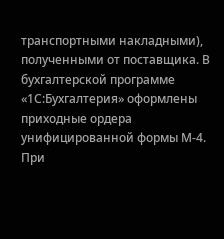транспортными накладными), полученными от поставщика. В бухгалтерской программе «1С:Бухгалтерия» оформлены приходные ордера унифицированной формы М-4.
При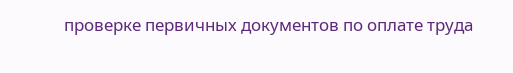проверке первичных документов по оплате труда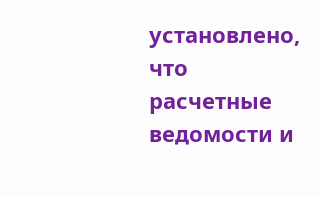установлено, что расчетные ведомости и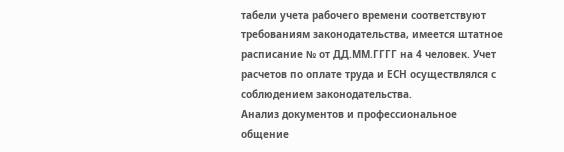табели учета рабочего времени соответствуют требованиям законодательства, имеется штатное расписание № от ДД.ММ.ГГГГ на 4 человек. Учет расчетов по оплате труда и ЕСН осуществлялся с соблюдением законодательства.
Анализ документов и профессиональное общение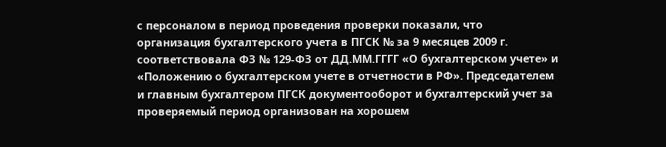с персоналом в период проведения проверки показали, что организация бухгалтерского учета в ПГСК № за 9 месяцев 2009 г. соответствовала ФЗ № 129-ФЗ от ДД.ММ.ГГГГ «О бухгалтерском учете» и «Положению о бухгалтерском учете в отчетности в РФ». Председателем и главным бухгалтером ПГСК документооборот и бухгалтерский учет за проверяемый период организован на хорошем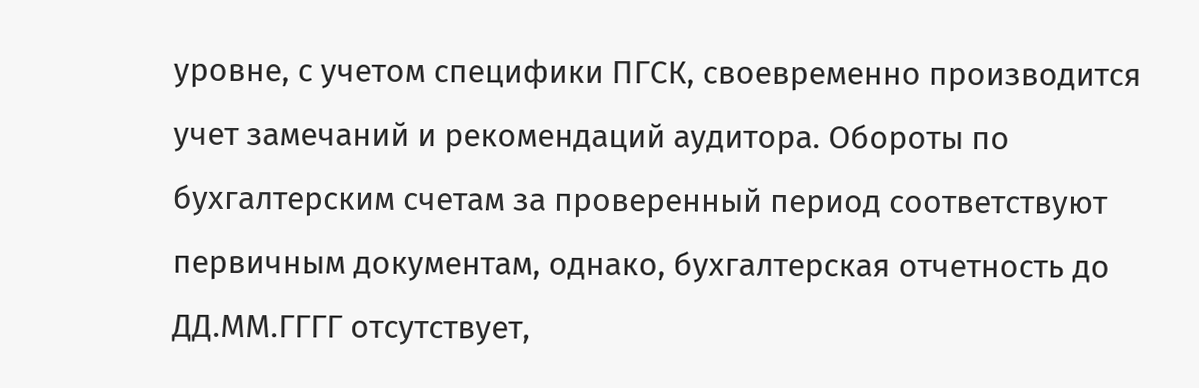уровне, с учетом специфики ПГСК, своевременно производится учет замечаний и рекомендаций аудитора. Обороты по бухгалтерским счетам за проверенный период соответствуют первичным документам, однако, бухгалтерская отчетность до ДД.ММ.ГГГГ отсутствует,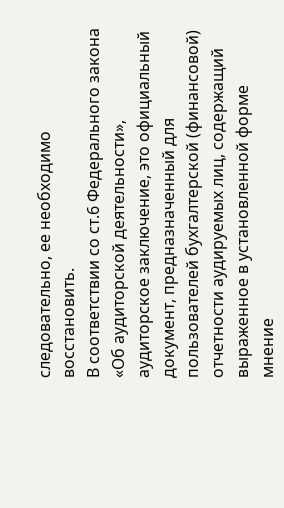следовательно, ее необходимо восстановить.
В соответствии со ст.6 Федерального закона «Об аудиторской деятельности», аудиторское заключение, это официальный документ, предназначенный для пользователей бухгалтерской (финансовой) отчетности аудируемых лиц, содержащий выраженное в установленной форме мнение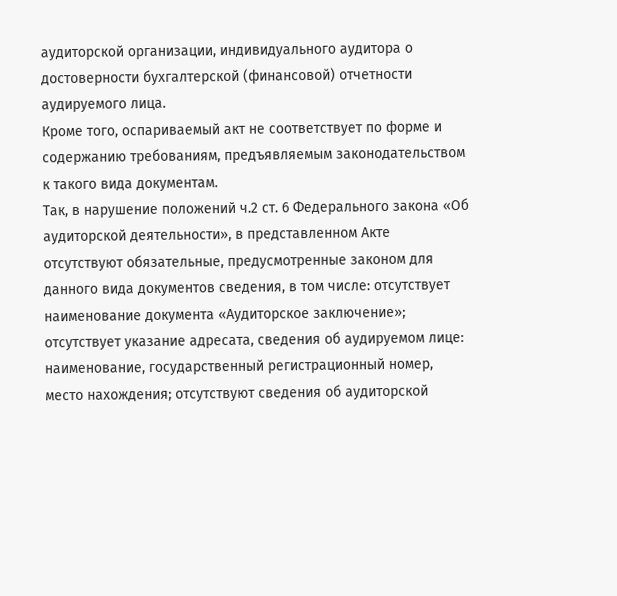аудиторской организации, индивидуального аудитора о достоверности бухгалтерской (финансовой) отчетности аудируемого лица.
Кроме того, оспариваемый акт не соответствует по форме и содержанию требованиям, предъявляемым законодательством к такого вида документам.
Так, в нарушение положений ч.2 ст. 6 Федерального закона «Об аудиторской деятельности», в представленном Акте отсутствуют обязательные, предусмотренные законом для данного вида документов сведения, в том числе: отсутствует наименование документа «Аудиторское заключение»; отсутствует указание адресата, сведения об аудируемом лице: наименование, государственный регистрационный номер, место нахождения; отсутствуют сведения об аудиторской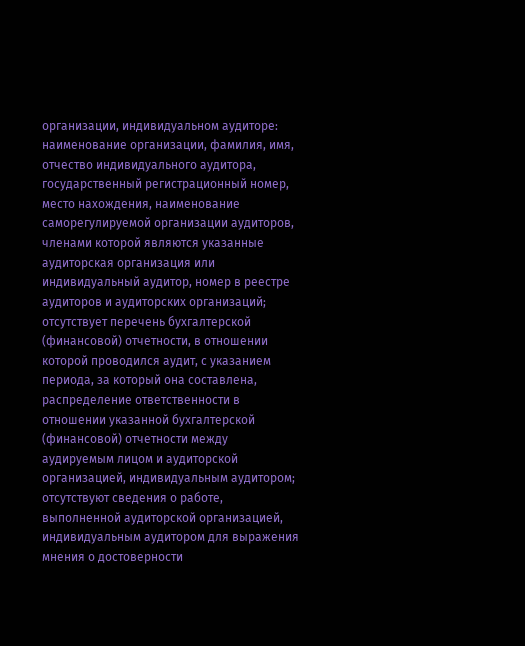организации, индивидуальном аудиторе: наименование организации, фамилия, имя, отчество индивидуального аудитора, государственный регистрационный номер, место нахождения, наименование саморегулируемой организации аудиторов, членами которой являются указанные аудиторская организация или индивидуальный аудитор, номер в реестре аудиторов и аудиторских организаций; отсутствует перечень бухгалтерской (финансовой) отчетности, в отношении которой проводился аудит, с указанием периода, за который она составлена, распределение ответственности в отношении указанной бухгалтерской (финансовой) отчетности между аудируемым лицом и аудиторской организацией, индивидуальным аудитором; отсутствуют сведения о работе, выполненной аудиторской организацией, индивидуальным аудитором для выражения мнения о достоверности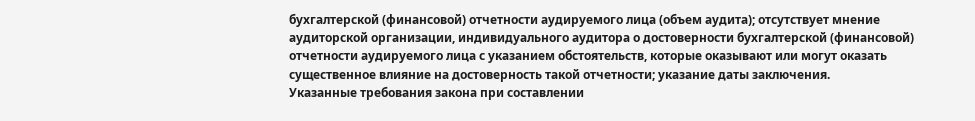бухгалтерской (финансовой) отчетности аудируемого лица (объем аудита); отсутствует мнение аудиторской организации, индивидуального аудитора о достоверности бухгалтерской (финансовой) отчетности аудируемого лица с указанием обстоятельств, которые оказывают или могут оказать существенное влияние на достоверность такой отчетности; указание даты заключения.
Указанные требования закона при составлении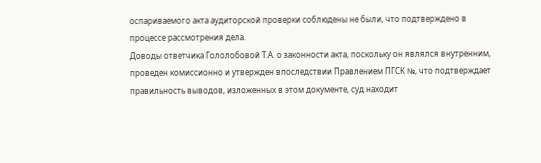оспариваемого акта аудиторской проверки соблюдены не были, что подтверждено в процессе рассмотрения дела.
Доводы ответчика Гололобовой Т.А. о законности акта, поскольку он являлся внутренним, проведен комиссионно и утвержден впоследствии Правлением ПГСК №, что подтверждает правильность выводов, изложенных в этом документе, суд находит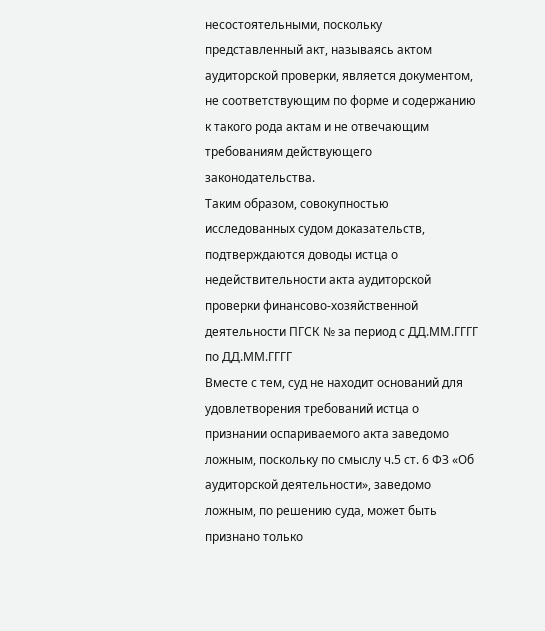несостоятельными, поскольку представленный акт, называясь актом аудиторской проверки, является документом, не соответствующим по форме и содержанию к такого рода актам и не отвечающим требованиям действующего законодательства.
Таким образом, совокупностью исследованных судом доказательств, подтверждаются доводы истца о недействительности акта аудиторской проверки финансово-хозяйственной деятельности ПГСК № за период с ДД.ММ.ГГГГ по ДД.ММ.ГГГГ
Вместе с тем, суд не находит оснований для удовлетворения требований истца о признании оспариваемого акта заведомо ложным, поскольку по смыслу ч.5 ст. 6 ФЗ «Об аудиторской деятельности», заведомо ложным, по решению суда, может быть признано только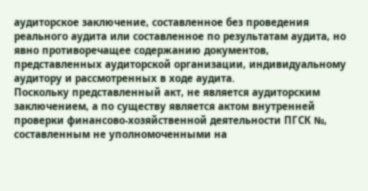аудиторское заключение, составленное без проведения реального аудита или составленное по результатам аудита, но явно противоречащее содержанию документов, представленных аудиторской организации, индивидуальному аудитору и рассмотренных в ходе аудита.
Поскольку представленный акт, не является аудиторским заключением, а по существу является актом внутренней проверки финансово-хозяйственной деятельности ПГСК №, составленным не уполномоченными на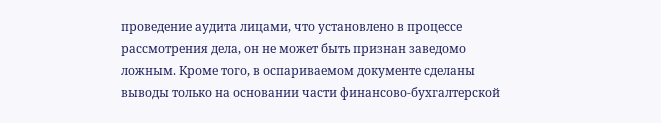проведение аудита лицами, что установлено в процессе рассмотрения дела, он не может быть признан заведомо ложным. Кроме того, в оспариваемом документе сделаны выводы только на основании части финансово-бухгалтерской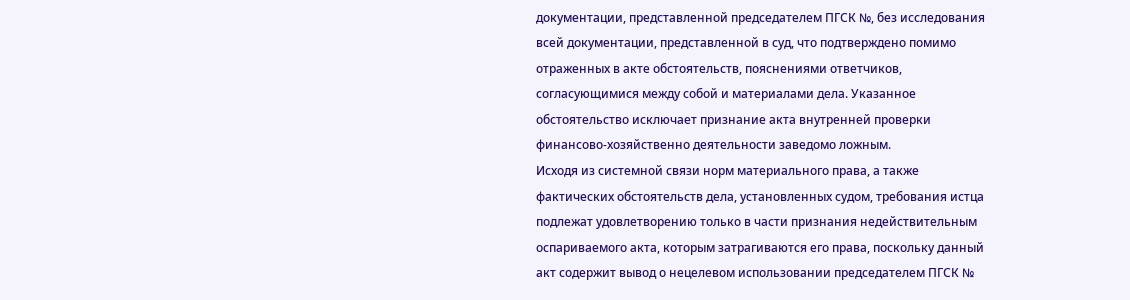документации, представленной председателем ПГСК №, без исследования всей документации, представленной в суд, что подтверждено помимо отраженных в акте обстоятельств, пояснениями ответчиков, согласующимися между собой и материалами дела. Указанное обстоятельство исключает признание акта внутренней проверки финансово-хозяйственно деятельности заведомо ложным.
Исходя из системной связи норм материального права, а также фактических обстоятельств дела, установленных судом, требования истца подлежат удовлетворению только в части признания недействительным оспариваемого акта, которым затрагиваются его права, поскольку данный акт содержит вывод о нецелевом использовании председателем ПГСК №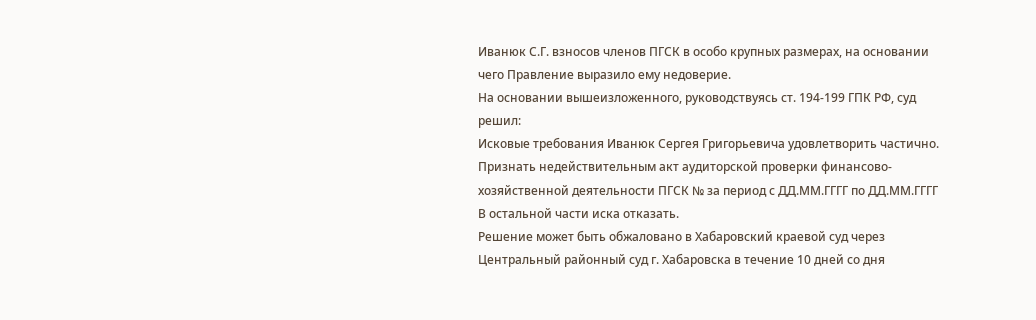Иванюк С.Г. взносов членов ПГСК в особо крупных размерах, на основании чего Правление выразило ему недоверие.
На основании вышеизложенного, руководствуясь ст. 194-199 ГПК РФ, суд
решил:
Исковые требования Иванюк Сергея Григорьевича удовлетворить частично.
Признать недействительным акт аудиторской проверки финансово-хозяйственной деятельности ПГСК № за период с ДД.ММ.ГГГГ по ДД.ММ.ГГГГ
В остальной части иска отказать.
Решение может быть обжаловано в Хабаровский краевой суд через Центральный районный суд г. Хабаровска в течение 10 дней со дня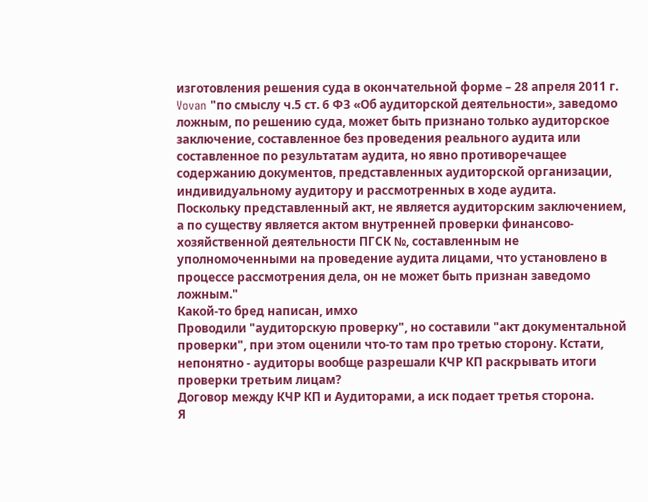изготовления решения суда в окончательной форме – 28 апреля 2011 г.
Vovan "по смыслу ч.5 ст. 6 ФЗ «Об аудиторской деятельности», заведомо ложным, по решению суда, может быть признано только аудиторское заключение, составленное без проведения реального аудита или составленное по результатам аудита, но явно противоречащее содержанию документов, представленных аудиторской организации, индивидуальному аудитору и рассмотренных в ходе аудита.
Поскольку представленный акт, не является аудиторским заключением, а по существу является актом внутренней проверки финансово-хозяйственной деятельности ПГСК №, составленным не уполномоченными на проведение аудита лицами, что установлено в процессе рассмотрения дела, он не может быть признан заведомо ложным."
Какой-то бред написан, имхо
Проводили "аудиторскую проверку", но составили "акт документальной проверки", при этом оценили что-то там про третью сторону. Кстати, непонятно - аудиторы вообще разрешали КЧР КП раскрывать итоги проверки третьим лицам?
Договор между КЧР КП и Аудиторами, а иск подает третья сторона.
Я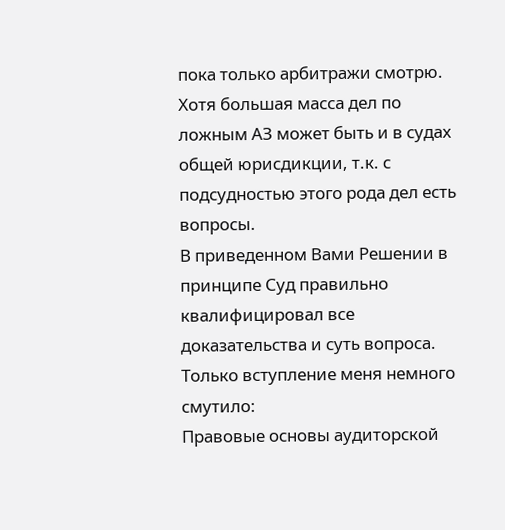пока только арбитражи смотрю. Хотя большая масса дел по ложным АЗ может быть и в судах общей юрисдикции, т.к. с подсудностью этого рода дел есть вопросы.
В приведенном Вами Решении в принципе Суд правильно квалифицировал все доказательства и суть вопроса. Только вступление меня немного смутило:
Правовые основы аудиторской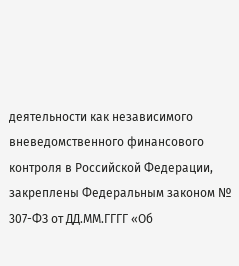деятельности как независимого вневедомственного финансового контроля в Российской Федерации, закреплены Федеральным законом № 307-ФЗ от ДД.ММ.ГГГГ «Об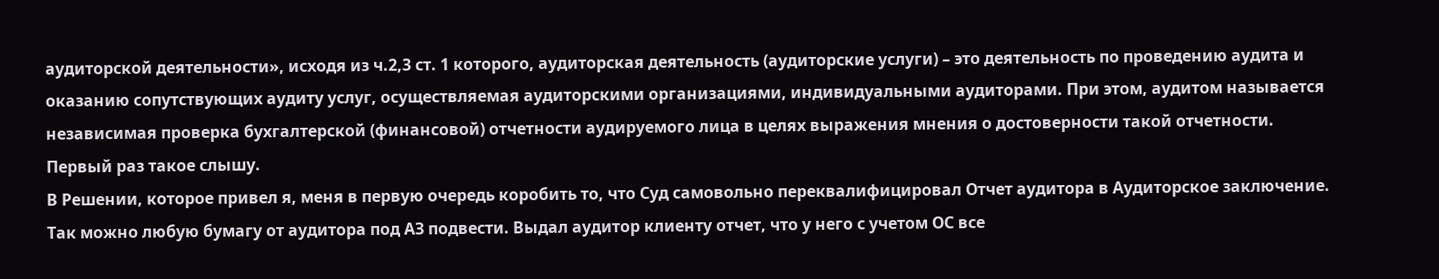аудиторской деятельности», исходя из ч.2,3 ст. 1 которого, аудиторская деятельность (аудиторские услуги) – это деятельность по проведению аудита и оказанию сопутствующих аудиту услуг, осуществляемая аудиторскими организациями, индивидуальными аудиторами. При этом, аудитом называется независимая проверка бухгалтерской (финансовой) отчетности аудируемого лица в целях выражения мнения о достоверности такой отчетности.
Первый раз такое слышу.
В Решении, которое привел я, меня в первую очередь коробить то, что Суд самовольно переквалифицировал Отчет аудитора в Аудиторское заключение. Так можно любую бумагу от аудитора под АЗ подвести. Выдал аудитор клиенту отчет, что у него с учетом ОС все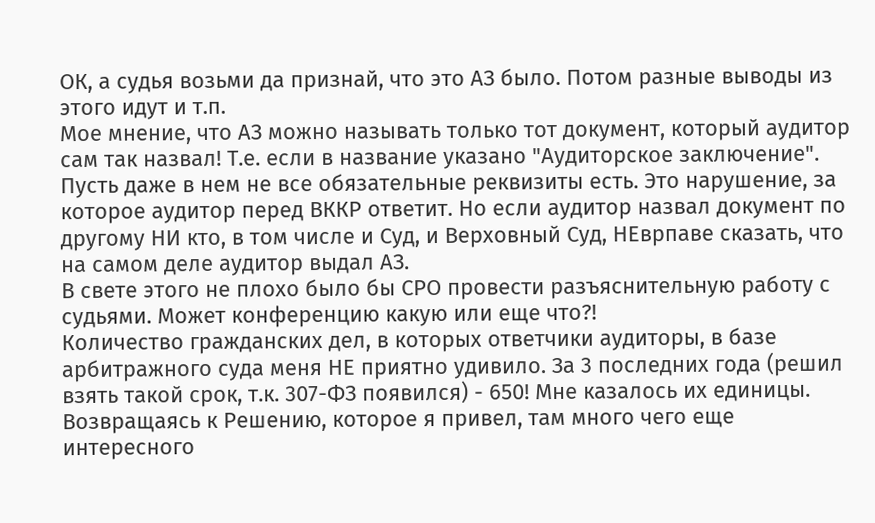ОК, а судья возьми да признай, что это АЗ было. Потом разные выводы из этого идут и т.п.
Мое мнение, что АЗ можно называть только тот документ, который аудитор сам так назвал! Т.е. если в название указано "Аудиторское заключение". Пусть даже в нем не все обязательные реквизиты есть. Это нарушение, за которое аудитор перед ВККР ответит. Но если аудитор назвал документ по другому НИ кто, в том числе и Суд, и Верховный Суд, НЕврпаве сказать, что на самом деле аудитор выдал АЗ.
В свете этого не плохо было бы СРО провести разъяснительную работу с судьями. Может конференцию какую или еще что?!
Количество гражданских дел, в которых ответчики аудиторы, в базе арбитражного суда меня НЕ приятно удивило. За 3 последних года (решил взять такой срок, т.к. 307-ФЗ появился) - 650! Мне казалось их единицы.
Возвращаясь к Решению, которое я привел, там много чего еще интересного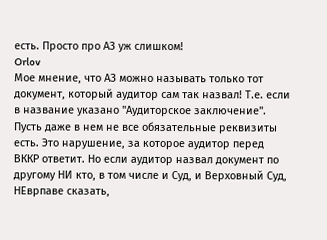есть. Просто про АЗ уж слишком!
Orlov
Мое мнение, что АЗ можно называть только тот документ, который аудитор сам так назвал! Т.е. если в название указано "Аудиторское заключение". Пусть даже в нем не все обязательные реквизиты есть. Это нарушение, за которое аудитор перед ВККР ответит. Но если аудитор назвал документ по другому НИ кто, в том числе и Суд, и Верховный Суд, НЕврпаве сказать,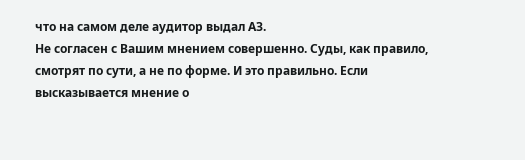что на самом деле аудитор выдал АЗ.
Не согласен с Вашим мнением совершенно. Суды, как правило, смотрят по сути, а не по форме. И это правильно. Если высказывается мнение о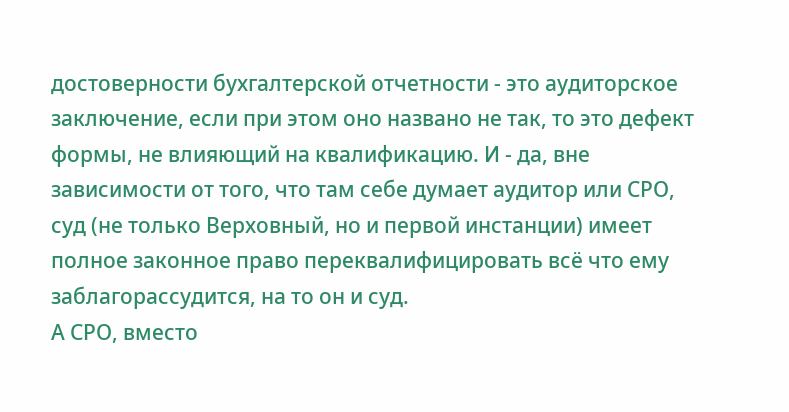достоверности бухгалтерской отчетности - это аудиторское заключение, если при этом оно названо не так, то это дефект формы, не влияющий на квалификацию. И - да, вне зависимости от того, что там себе думает аудитор или СРО, суд (не только Верховный, но и первой инстанции) имеет полное законное право переквалифицировать всё что ему заблагорассудится, на то он и суд.
А СРО, вместо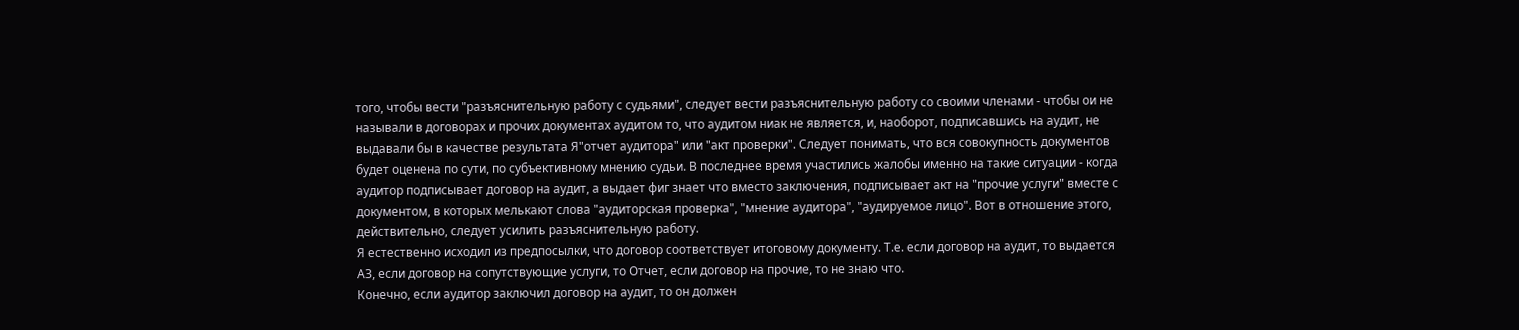того, чтобы вести "разъяснительную работу с судьями", следует вести разъяснительную работу со своими членами - чтобы ои не называли в договорах и прочих документах аудитом то, что аудитом ниак не является, и, наоборот, подписавшись на аудит, не выдавали бы в качестве результата Я"отчет аудитора" или "акт проверки". Следует понимать, что вся совокупность документов будет оценена по сути, по субъективному мнению судьи. В последнее время участились жалобы именно на такие ситуации - когда аудитор подписывает договор на аудит, а выдает фиг знает что вместо заключения, подписывает акт на "прочие услуги" вместе с документом, в которых мелькают слова "аудиторская проверка", "мнение аудитора", "аудируемое лицо". Вот в отношение этого, действительно, следует усилить разъяснительную работу.
Я естественно исходил из предпосылки, что договор соответствует итоговому документу. Т.е. если договор на аудит, то выдается АЗ, если договор на сопутствующие услуги, то Отчет, если договор на прочие, то не знаю что.
Конечно, если аудитор заключил договор на аудит, то он должен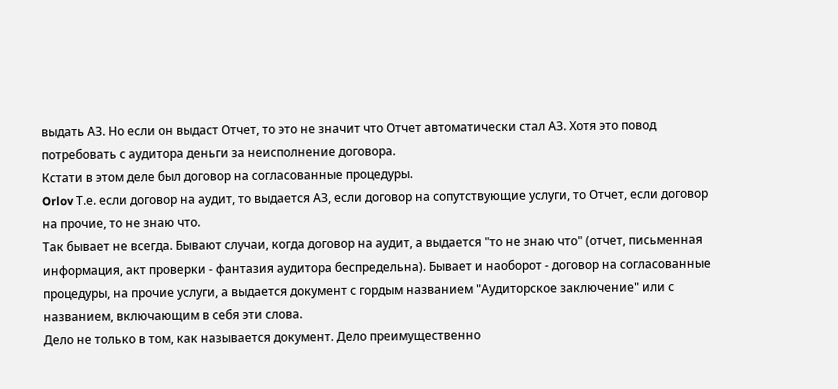выдать АЗ. Но если он выдаст Отчет, то это не значит что Отчет автоматически стал АЗ. Хотя это повод потребовать с аудитора деньги за неисполнение договора.
Кстати в этом деле был договор на согласованные процедуры.
Orlov Т.е. если договор на аудит, то выдается АЗ, если договор на сопутствующие услуги, то Отчет, если договор на прочие, то не знаю что.
Так бывает не всегда. Бывают случаи, когда договор на аудит, а выдается "то не знаю что" (отчет, письменная информация, акт проверки - фантазия аудитора беспредельна). Бывает и наоборот - договор на согласованные процедуры, на прочие услуги, а выдается документ с гордым названием "Аудиторское заключение" или с названием, включающим в себя эти слова.
Дело не только в том, как называется документ. Дело преимущественно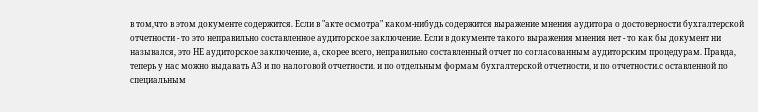в том,что в этом документе содержится. Если в "акте осмотра" каком-нибудь содержится выражение мнения аудитора о достоверности бухгалтерской отчетности - то это неправильно составленное аудиторское заключение. Если в документе такого выражения мнения нет - то как бы документ ни назывался, это НЕ аудиторское заключение, а, скорее всего, неправильно составленный отчет по согласованным аудиторским процедурам. Правда, теперь у нас можно выдавать АЗ и по налоговой отчетности. и по отдельным формам бухгалтерской отчетности, и по отчетности.с оставленной по специальным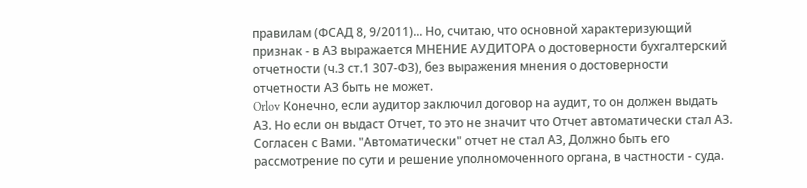правилам (ФСАД 8, 9/2011)... Но, считаю, что основной характеризующий признак - в АЗ выражается МНЕНИЕ АУДИТОРА о достоверности бухгалтерский отчетности (ч.3 ст.1 307-ФЗ), без выражения мнения о достоверности отчетности АЗ быть не может.
Orlov Конечно, если аудитор заключил договор на аудит, то он должен выдать АЗ. Но если он выдаст Отчет, то это не значит что Отчет автоматически стал АЗ.
Согласен с Вами. "Автоматически" отчет не стал АЗ, Должно быть его рассмотрение по сути и решение уполномоченного органа, в частности - суда.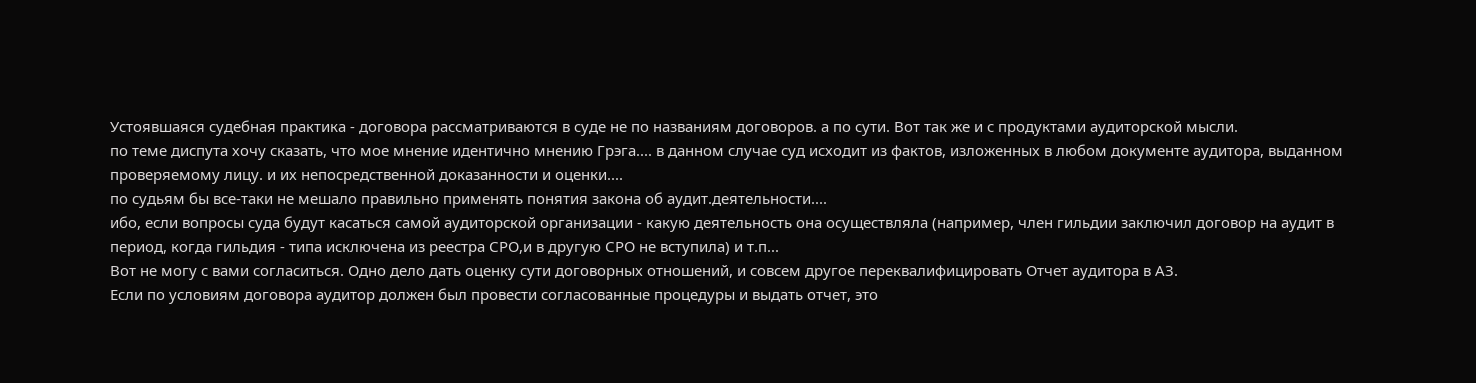Устоявшаяся судебная практика - договора рассматриваются в суде не по названиям договоров. а по сути. Вот так же и с продуктами аудиторской мысли.
по теме диспута хочу сказать, что мое мнение идентично мнению Грэга.... в данном случае суд исходит из фактов, изложенных в любом документе аудитора, выданном проверяемому лицу. и их непосредственной доказанности и оценки....
по судьям бы все-таки не мешало правильно применять понятия закона об аудит.деятельности....
ибо, если вопросы суда будут касаться самой аудиторской организации - какую деятельность она осуществляла (например, член гильдии заключил договор на аудит в период, когда гильдия - типа исключена из реестра СРО,и в другую СРО не вступила) и т.п...
Вот не могу с вами согласиться. Одно дело дать оценку сути договорных отношений, и совсем другое переквалифицировать Отчет аудитора в АЗ.
Если по условиям договора аудитор должен был провести согласованные процедуры и выдать отчет, это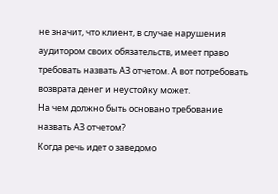не значит, что клиент, в случае нарушения аудитором своих обязательств, имеет право требовать назвать АЗ отчетом. А вот потребовать возврата денег и неустойку может.
На чем должно быть основано требование назвать АЗ отчетом?
Когда речь идет о заведомо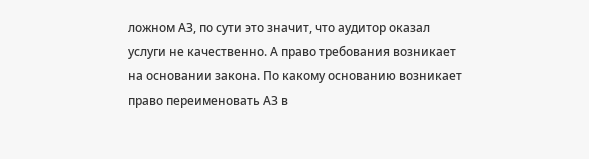ложном АЗ, по сути это значит, что аудитор оказал услуги не качественно. А право требования возникает на основании закона. По какому основанию возникает право переименовать АЗ в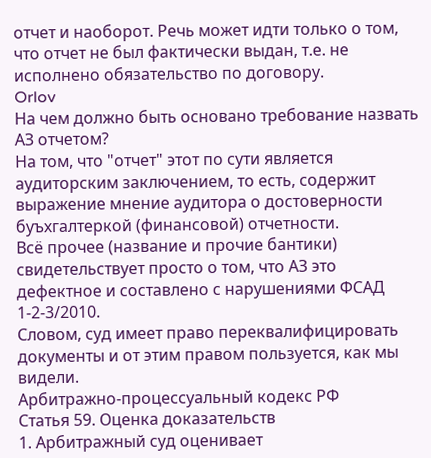отчет и наоборот. Речь может идти только о том, что отчет не был фактически выдан, т.е. не исполнено обязательство по договору.
Orlov
На чем должно быть основано требование назвать АЗ отчетом?
На том, что "отчет" этот по сути является аудиторским заключением, то есть, содержит выражение мнение аудитора о достоверности буъхгалтеркой (финансовой) отчетности.
Всё прочее (название и прочие бантики) свидетельствует просто о том, что АЗ это дефектное и составлено с нарушениями ФСАД 1-2-3/2010.
Словом, суд имеет право переквалифицировать документы и от этим правом пользуется, как мы видели.
Арбитражно-процессуальный кодекс РФ
Статья 59. Оценка доказательств
1. Арбитражный суд оценивает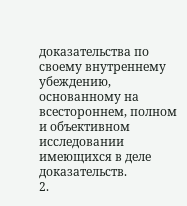доказательства по своему внутреннему убеждению, основанному на всестороннем, полном и объективном исследовании имеющихся в деле доказательств.
2.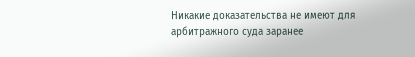Никакие доказательства не имеют для арбитражного суда заранее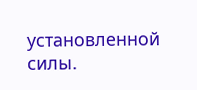установленной силы.